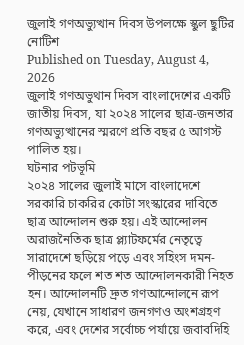জুলাই গণঅভ্যুত্থান দিবস উপলক্ষে স্কুল ছুটির নোটিশ
Published on Tuesday, August 4, 2026
জুলাই গণঅভুথান দিবস বাংলাদেশের একটি জাতীয় দিবস, যা ২০২৪ সালের ছাত্র-জনতার গণঅভ্যুত্থানের স্মরণে প্রতি বছর ৫ আগস্ট পালিত হয়।
ঘটনার পটভূমি
২০২৪ সালের জুলাই মাসে বাংলাদেশে সরকারি চাকরির কোটা সংস্কারের দাবিতে ছাত্র আন্দোলন শুরু হয়। এই আন্দোলন অরাজনৈতিক ছাত্র প্ল্যাটফর্মের নেতৃত্বে সারাদেশে ছড়িয়ে পড়ে এবং সহিংস দমন-পীড়নের ফলে শত শত আন্দোলনকারী নিহত হন। আন্দোলনটি দ্রুত গণআন্দোলনে রূপ নেয়, যেখানে সাধারণ জনগণও অংশগ্রহণ করে, এবং দেশের সর্বোচ্চ পর্যায়ে জবাবদিহি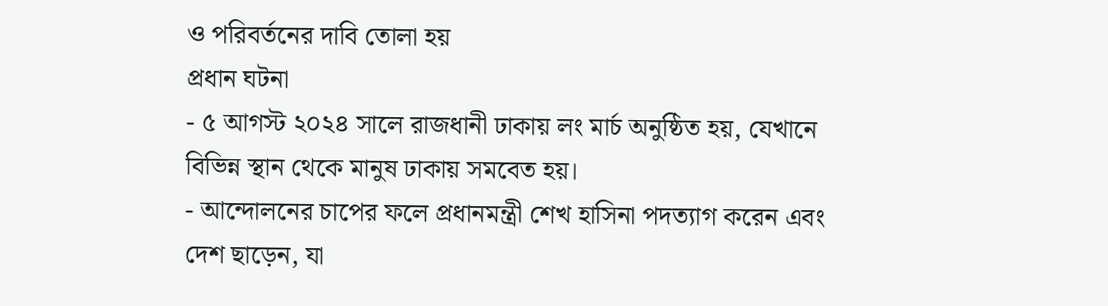ও পরিবর্তনের দাবি তোলা হয়
প্রধান ঘটনা
- ৫ আগস্ট ২০২৪ সালে রাজধানী ঢাকায় লং মার্চ অনুষ্ঠিত হয়, যেখানে বিভিন্ন স্থান থেকে মানুষ ঢাকায় সমবেত হয়।
- আন্দোলনের চাপের ফলে প্রধানমন্ত্রী শেখ হাসিনা পদত্যাগ করেন এবং দেশ ছাড়েন, যা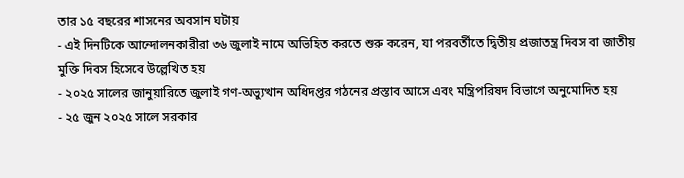তার ১৫ বছরের শাসনের অবসান ঘটায়
- এই দিনটিকে আন্দোলনকারীরা ৩৬ জুলাই নামে অভিহিত করতে শুরু করেন, যা পরবর্তীতে দ্বিতীয় প্রজাতন্ত্র দিবস বা জাতীয় মুক্তি দিবস হিসেবে উল্লেখিত হয়
- ২০২৫ সালের জানুয়ারিতে জুলাই গণ-অভ্যুত্থান অধিদপ্তর গঠনের প্রস্তাব আসে এবং মন্ত্রিপরিষদ বিভাগে অনুমোদিত হয়
- ২৫ জুন ২০২৫ সালে সরকার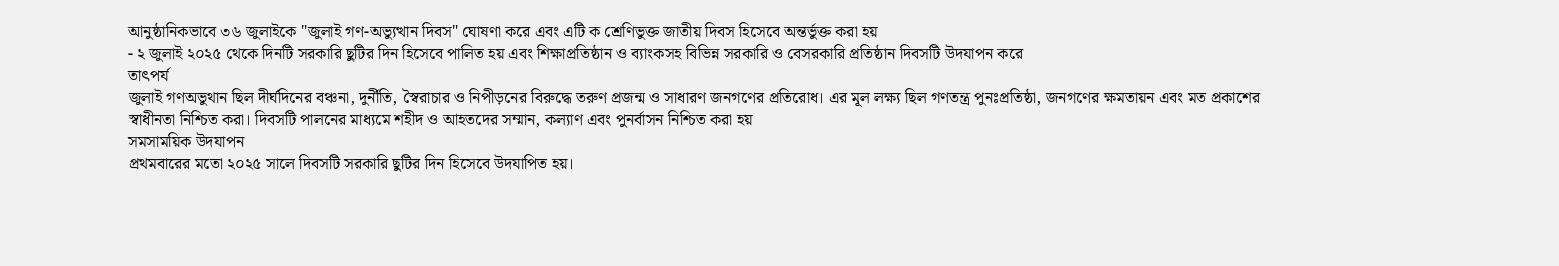আনুষ্ঠানিকভাবে ৩৬ জুলাইকে "জুলাই গণ-অভ্যুত্থান দিবস" ঘোষণা করে এবং এটি ক শ্রেণিভুক্ত জাতীয় দিবস হিসেবে অন্তর্ভুক্ত করা হয়
- ২ জুলাই ২০২৫ থেকে দিনটি সরকারি ছুটির দিন হিসেবে পালিত হয় এবং শিক্ষাপ্রতিষ্ঠান ও ব্যাংকসহ বিভিন্ন সরকারি ও বেসরকারি প্রতিষ্ঠান দিবসটি উদযাপন করে
তাৎপর্য
জুলাই গণঅভুথান ছিল দীর্ঘদিনের বঞ্চনা, দুর্নীতি, স্বৈরাচার ও নিপীড়নের বিরুদ্ধে তরুণ প্রজন্ম ও সাধারণ জনগণের প্রতিরোধ। এর মূল লক্ষ্য ছিল গণতন্ত্র পুনঃপ্রতিষ্ঠা, জনগণের ক্ষমতায়ন এবং মত প্রকাশের স্বাধীনতা নিশ্চিত করা। দিবসটি পালনের মাধ্যমে শহীদ ও আহতদের সম্মান, কল্যাণ এবং পুনর্বাসন নিশ্চিত করা হয়
সমসাময়িক উদযাপন
প্রথমবারের মতো ২০২৫ সালে দিবসটি সরকারি ছুটির দিন হিসেবে উদযাপিত হয়।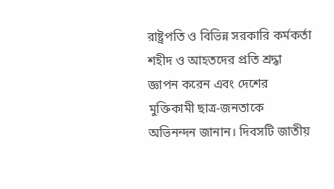রাষ্ট্রপতি ও বিভিন্ন সরকারি কর্মকর্তা শহীদ ও আহতদের প্রতি শ্রদ্ধা জ্ঞাপন করেন এবং দেশের মুক্তিকামী ছাত্র-জনতাকে অভিনন্দন জানান। দিবসটি জাতীয়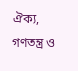ঐক্য, গণতন্ত্র ও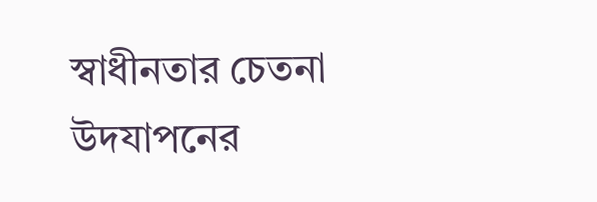স্বাধীনতার চেতনা উদযাপনের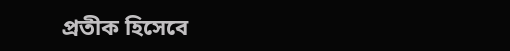প্রতীক হিসেবে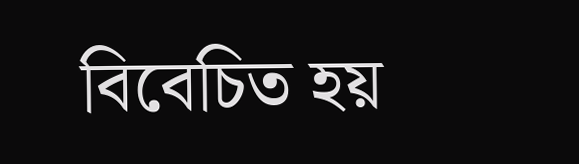বিবেচিত হয়